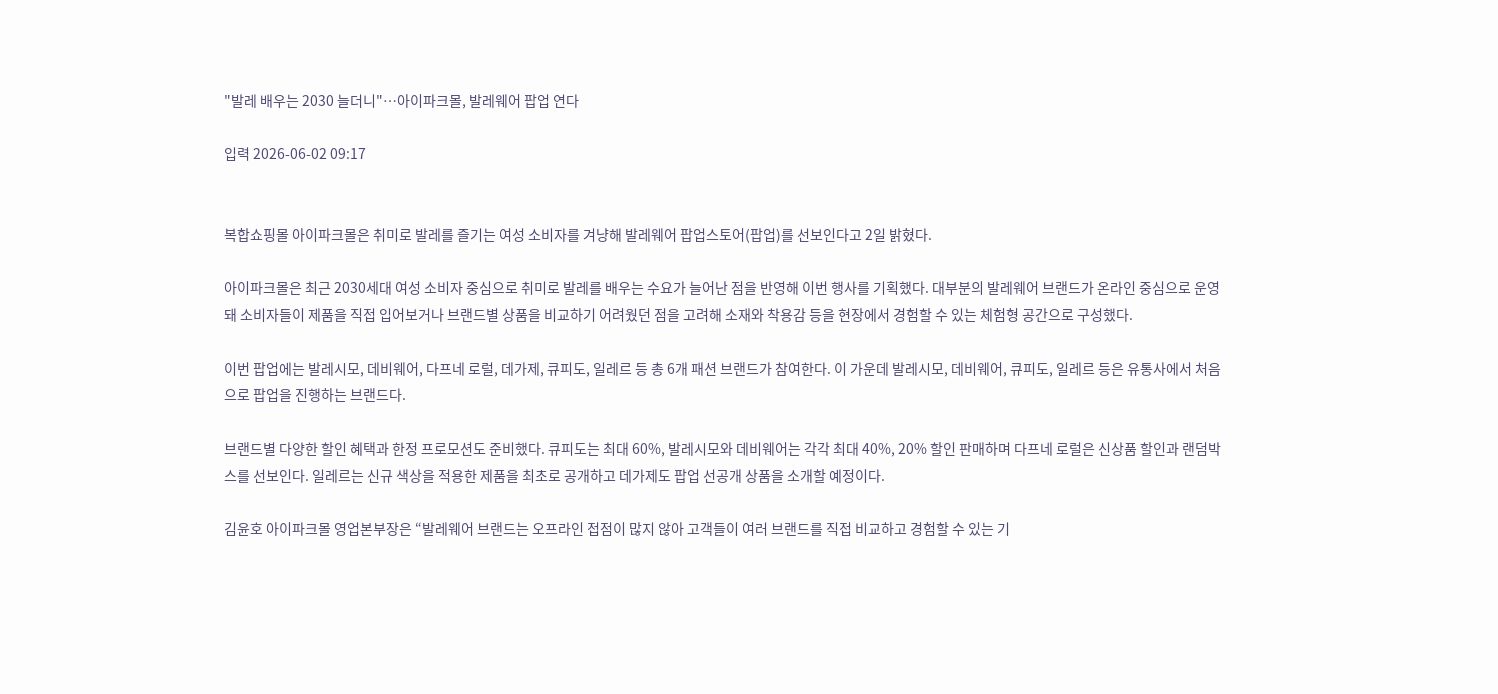"발레 배우는 2030 늘더니"…아이파크몰, 발레웨어 팝업 연다

입력 2026-06-02 09:17


복합쇼핑몰 아이파크몰은 취미로 발레를 즐기는 여성 소비자를 겨냥해 발레웨어 팝업스토어(팝업)를 선보인다고 2일 밝혔다.

아이파크몰은 최근 2030세대 여성 소비자 중심으로 취미로 발레를 배우는 수요가 늘어난 점을 반영해 이번 행사를 기획했다. 대부분의 발레웨어 브랜드가 온라인 중심으로 운영돼 소비자들이 제품을 직접 입어보거나 브랜드별 상품을 비교하기 어려웠던 점을 고려해 소재와 착용감 등을 현장에서 경험할 수 있는 체험형 공간으로 구성했다.

이번 팝업에는 발레시모, 데비웨어, 다프네 로럴, 데가제, 큐피도, 일레르 등 총 6개 패션 브랜드가 참여한다. 이 가운데 발레시모, 데비웨어, 큐피도, 일레르 등은 유통사에서 처음으로 팝업을 진행하는 브랜드다.

브랜드별 다양한 할인 혜택과 한정 프로모션도 준비했다. 큐피도는 최대 60%, 발레시모와 데비웨어는 각각 최대 40%, 20% 할인 판매하며 다프네 로럴은 신상품 할인과 랜덤박스를 선보인다. 일레르는 신규 색상을 적용한 제품을 최초로 공개하고 데가제도 팝업 선공개 상품을 소개할 예정이다.

김윤호 아이파크몰 영업본부장은 “발레웨어 브랜드는 오프라인 접점이 많지 않아 고객들이 여러 브랜드를 직접 비교하고 경험할 수 있는 기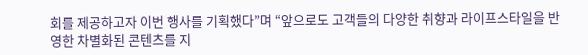회를 제공하고자 이번 행사를 기획했다”며 “앞으로도 고객들의 다양한 취향과 라이프스타일을 반영한 차별화된 콘텐츠를 지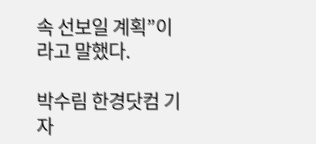속 선보일 계획”이라고 말했다.

박수림 한경닷컴 기자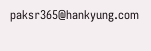paksr365@hankyung.com